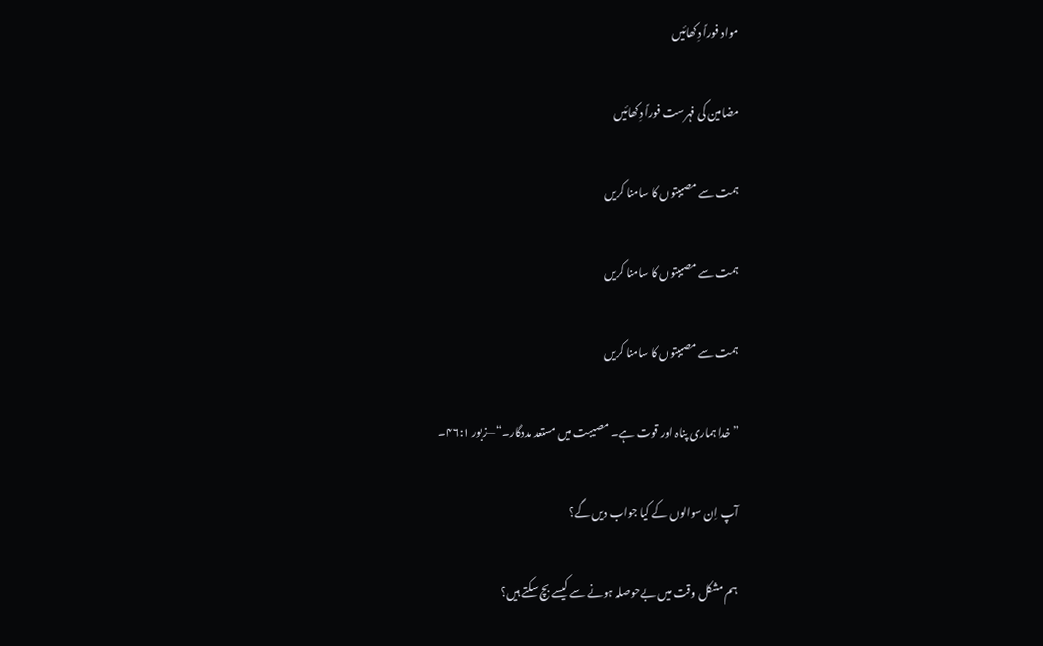مواد فوراً دِکھائیں

مضامین کی فہرست فوراً دِکھائیں

ہمت سے مصیبتوں کا سامنا کریں

ہمت سے مصیبتوں کا سامنا کریں

ہمت سے مصیبتوں کا سامنا کریں

”خدا ہماری پناہ اور قوت ہے۔ مصیبت میں مستعد مددگار۔“—زبور ۴۶:۱۔

آپ اِن سوالوں کے کیا جواب دیں گے؟

ہم مشکل وقت میں بےحوصلہ ہونے سے کیسے بچ سکتے ہیں؟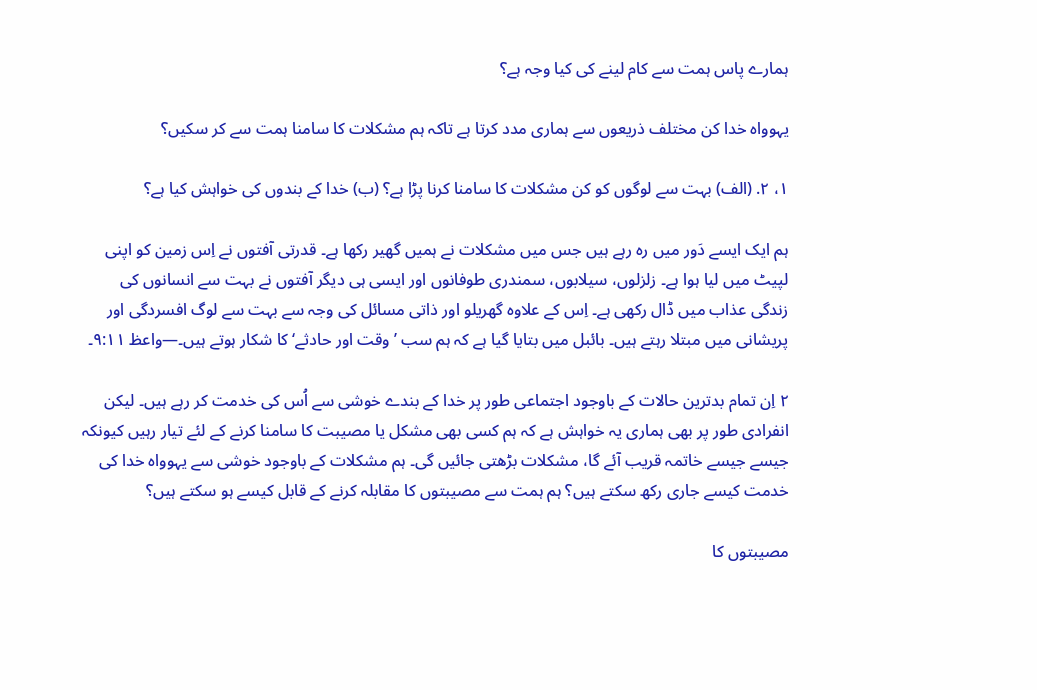ہمارے پاس ہمت سے کام لینے کی کیا وجہ ہے؟

یہوواہ خدا کن مختلف ذریعوں سے ہماری مدد کرتا ہے تاکہ ہم مشکلات کا سامنا ہمت سے کر سکیں؟

۱، ۲. (الف) بہت سے لوگوں کو کن مشکلات کا سامنا کرنا پڑا ہے؟ (ب) خدا کے بندوں کی خواہش کیا ہے؟

ہم ایک ایسے دَور میں رہ رہے ہیں جس میں مشکلات نے ہمیں گھیر رکھا ہے۔ قدرتی آفتوں نے اِس زمین کو اپنی لپیٹ میں لیا ہوا ہے۔ زلزلوں، سیلابوں، سمندری طوفانوں اور ایسی ہی دیگر آفتوں نے بہت سے انسانوں کی زندگی عذاب میں ڈال رکھی ہے۔ اِس کے علاوہ گھریلو اور ذاتی مسائل کی وجہ سے بہت سے لوگ افسردگی اور پریشانی میں مبتلا رہتے ہیں۔ بائبل میں بتایا گیا ہے کہ ہم سب ’وقت اور حادثے‘ کا شکار ہوتے ہیں۔—واعظ ۹:۱۱۔

۲ اِن تمام بدترین حالات کے باوجود اجتماعی طور پر خدا کے بندے خوشی سے اُس کی خدمت کر رہے ہیں۔ لیکن انفرادی طور پر بھی ہماری یہ خواہش ہے کہ ہم کسی بھی مشکل یا مصیبت کا سامنا کرنے کے لئے تیار رہیں کیونکہ جیسے جیسے خاتمہ قریب آئے گا، مشکلات بڑھتی جائیں گی۔ ہم مشکلات کے باوجود خوشی سے یہوواہ خدا کی خدمت کیسے جاری رکھ سکتے ہیں؟ ہم ہمت سے مصیبتوں کا مقابلہ کرنے کے قابل کیسے ہو سکتے ہیں؟

مصیبتوں کا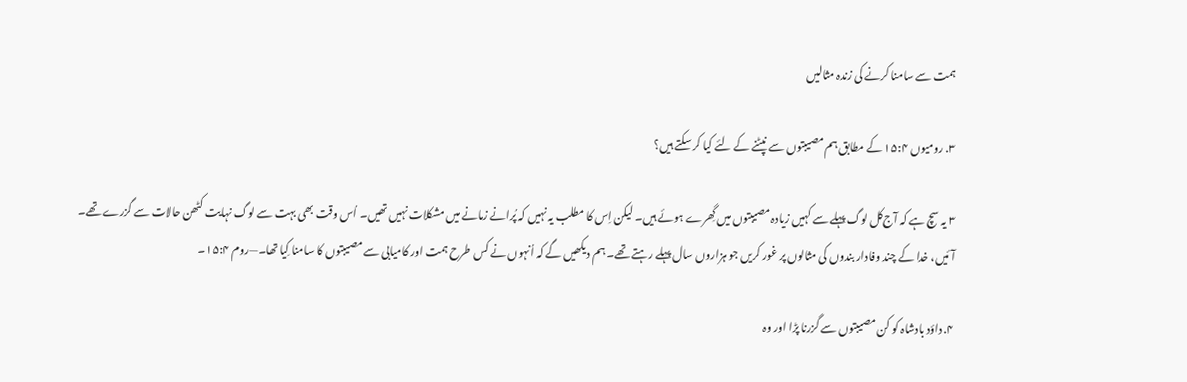ہمت سے سامنا کرنے کی زندہ مثالیں

۳. رومیوں ۱۵:۴ کے مطابق ہم مصیبتوں سے نپٹنے کے لئے کیا کر سکتے ہیں؟

۳ یہ سچ ہے کہ آج‌کل لوگ پہلے سے کہیں زیادہ مصیبتوں میں گِھرے ہوئے ہیں۔ لیکن اِس کا مطلب یہ نہیں کہ پُرانے زمانے میں مشکلات نہیں تھیں۔ اُس وقت بھی بہت سے لوگ نہایت کٹھن حالات سے گزرے تھے۔ آئیں، خدا کے چند وفادار بندوں کی مثالوں پر غور کریں جو ہزاروں سال پہلے رہتے تھے۔ ہم دیکھیں گے کہ اُنہوں نے کس طرح ہمت اور کامیابی سے مصیبتوں کا سامنا کِیا تھا۔—روم ۱۵:۴۔

۴. داؤد بادشاہ کو کن مصیبتوں سے گزرنا پڑا اور وہ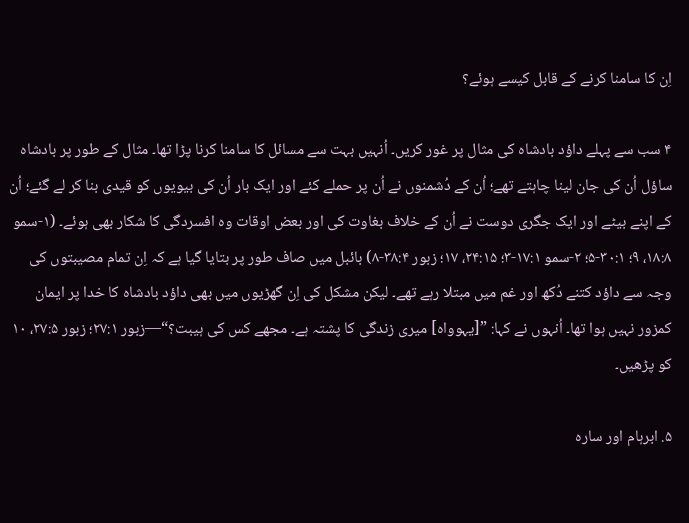اِن کا سامنا کرنے کے قابل کیسے ہوئے؟

۴ سب سے پہلے داؤد بادشاہ کی مثال پر غور کریں۔ اُنہیں بہت سے مسائل کا سامنا کرنا پڑا تھا۔ مثال کے طور پر بادشاہ ساؤل اُن کی جان لینا چاہتے تھے؛ اُن کے دُشمنوں نے اُن پر حملے کئے اور ایک بار اُن کی بیویوں کو قیدی بنا کر لے گئے؛ اُن کے اپنے بیٹے اور ایک جگری دوست نے اُن کے خلاف بغاوت کی اور بعض اوقات وہ افسردگی کا شکار بھی ہوئے۔ (۱-سمو ۱۸:۸، ۹؛ ۳۰:۱-۵؛ ۲-سمو ۱۷:۱-۳؛ ۲۴:۱۵، ۱۷؛ زبور ۳۸:۴-۸) بائبل میں صاف طور پر بتایا گیا ہے کہ اِن تمام مصیبتوں کی وجہ سے داؤد کتنے دُکھ اور غم میں مبتلا رہے تھے۔ لیکن مشکل کی اِن گھڑیوں میں بھی داؤد بادشاہ کا خدا پر ایمان کمزور نہیں ہوا تھا۔ اُنہوں نے کہا: ”[یہوواہ] میری زندگی کا پشتہ ہے۔ مجھے کس کی ہیبت؟“—زبور ۲۷:۱؛ زبور ۲۷:۵، ۱۰ کو پڑھیں۔

۵. ابرہام اور سارہ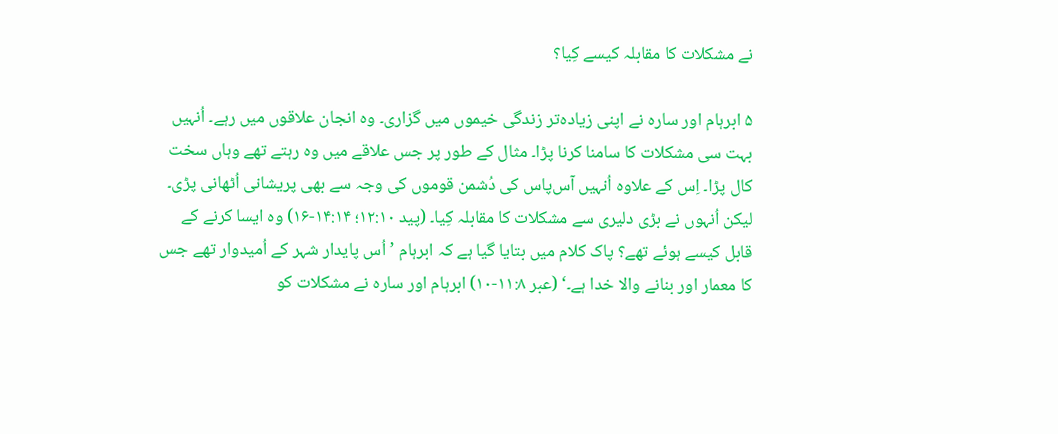نے مشکلات کا مقابلہ کیسے کِیا؟

۵ ابرہام اور سارہ نے اپنی زیادہ‌تر زندگی خیموں میں گزاری۔ وہ انجان علاقوں میں رہے۔ اُنہیں بہت سی مشکلات کا سامنا کرنا پڑا۔ مثال کے طور پر جس علاقے میں وہ رہتے تھے وہاں سخت کال پڑا۔ اِس کے علاوہ اُنہیں آس‌پاس کی دُشمن قوموں کی وجہ سے بھی پریشانی اُٹھانی پڑی۔ لیکن اُنہوں نے بڑی دلیری سے مشکلات کا مقابلہ کِیا۔ (پید ۱۲:۱۰؛ ۱۴:۱۴-۱۶) وہ ایسا کرنے کے قابل کیسے ہوئے تھے؟ پاک کلام میں بتایا گیا ہے کہ ابرہام ’اُس پایدار شہر کے اُمیدوار تھے جس کا معمار اور بنانے والا خدا ہے۔‘ (عبر ۱۱:۸-۱۰) ابرہام اور سارہ نے مشکلات کو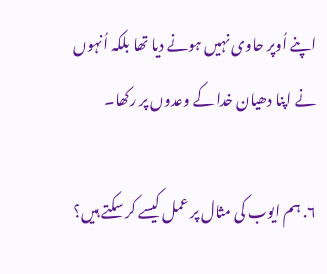اپنے اُوپر حاوی نہیں ہونے دیا تھا بلکہ اُنہوں نے اپنا دھیان خدا کے وعدوں پر رکھا۔

۶. ہم ایوب کی مثال پر عمل کیسے کر سکتے ہیں؟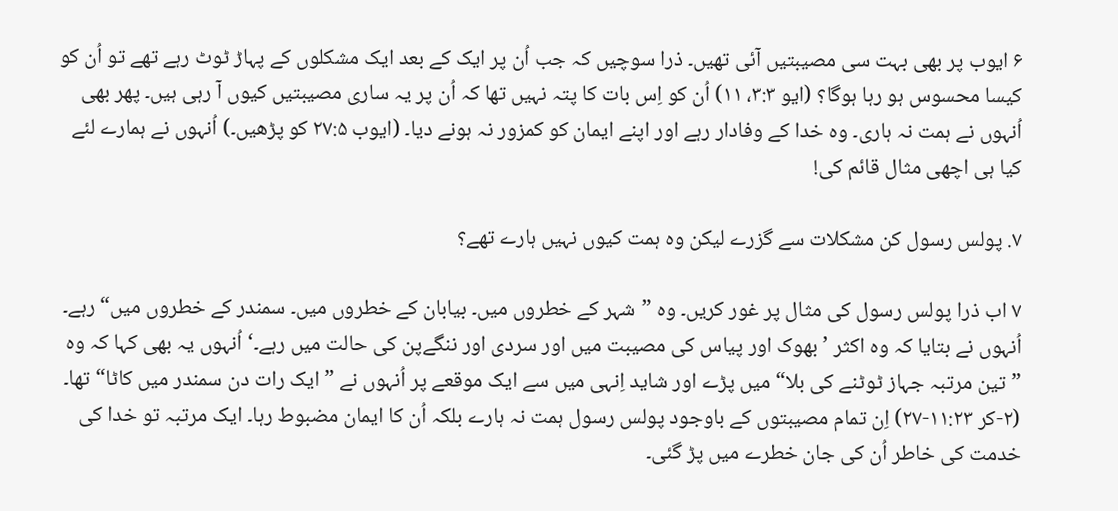۶ ایوب پر بھی بہت سی مصیبتیں آئی تھیں۔ ذرا سوچیں کہ جب اُن پر ایک کے بعد ایک مشکلوں کے پہاڑ ٹوٹ رہے تھے تو اُن کو کیسا محسوس ہو رہا ہوگا؟ (ایو ۳:۳، ۱۱) اُن کو اِس بات کا پتہ نہیں تھا کہ اُن پر یہ ساری مصیبتیں کیوں آ رہی ہیں۔ پھر بھی اُنہوں نے ہمت نہ ہاری۔ وہ خدا کے وفادار رہے اور اپنے ایمان کو کمزور نہ ہونے دیا۔ (ایوب ۲۷:۵ کو پڑھیں۔) اُنہوں نے ہمارے لئے کیا ہی اچھی مثال قائم کی!

۷. پولس رسول کن مشکلات سے گزرے لیکن وہ ہمت کیوں نہیں ہارے تھے؟

۷ اب ذرا پولس رسول کی مثال پر غور کریں۔ وہ ”شہر کے خطروں میں۔ بیابان کے خطروں میں۔ سمندر کے خطروں میں“ رہے۔ اُنہوں نے بتایا کہ وہ اکثر ’بھوک اور پیاس کی مصیبت میں اور سردی اور ننگےپن کی حالت میں رہے۔‘ اُنہوں یہ بھی کہا کہ وہ ”تین مرتبہ جہاز ٹوٹنے کی بلا“ میں پڑے اور شاید اِنہی میں سے ایک موقعے پر اُنہوں نے ”ایک رات دن سمندر میں کاٹا“ تھا۔ (۲-کر ۱۱:۲۳-۲۷) اِن تمام مصیبتوں کے باوجود پولس رسول ہمت نہ ہارے بلکہ اُن کا ایمان مضبوط رہا۔ ایک مرتبہ تو خدا کی خدمت کی خاطر اُن کی جان خطرے میں پڑ گئی۔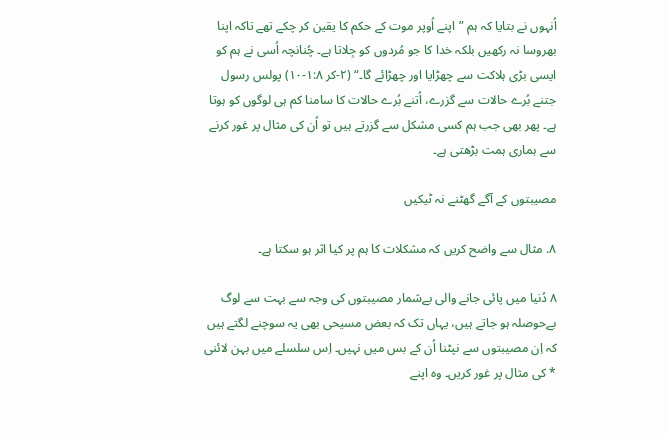اُنہوں نے بتایا کہ ہم ”اپنے اُوپر موت کے حکم کا یقین کر چکے تھے تاکہ اپنا بھروسا نہ رکھیں بلکہ خدا کا جو مُردوں کو جِلاتا ہے۔ چُنانچہ اُسی نے ہم کو ایسی بڑی ہلاکت سے چھڑایا اور چھڑائے گا۔“ (۲-کر ۱:۸-۱۰) پولس رسول جتنے بُرے حالات سے گزرے، اُتنے بُرے حالات کا سامنا کم ہی لوگوں کو ہوتا ہے۔ پھر بھی جب ہم کسی مشکل سے گزرتے ہیں تو اُن کی مثال پر غور کرنے سے ہماری ہمت بڑھتی ہے۔

مصیبتوں کے آگے گھٹنے نہ ٹیکیں

۸. مثال سے واضح کریں کہ مشکلات کا ہم پر کیا اثر ہو سکتا ہے۔

۸ دُنیا میں پائی جانے والی بےشمار مصیبتوں کی وجہ سے بہت سے لوگ بےحوصلہ ہو جاتے ہیں، یہاں تک کہ بعض مسیحی بھی یہ سوچنے لگتے ہیں کہ اِن مصیبتوں سے نپٹنا اُن کے بس میں نہیں۔ اِس سلسلے میں بہن لائنی * کی مثال پر غور کریں۔ وہ اپنے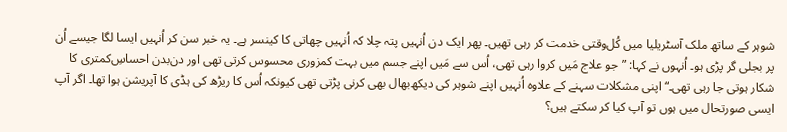شوہر کے ساتھ ملک آسٹریلیا میں کُل‌وقتی خدمت کر رہی تھیں۔ پھر ایک دن اُنہیں پتہ چلا کہ اُنہیں چھاتی کا کینسر ہے۔ یہ خبر سن کر اُنہیں ایسا لگا جیسے اُن پر بجلی گر پڑی ہو۔ اُنہوں نے کہا: ”جو علاج مَیں کروا رہی تھی، اُس سے مَیں اپنے جسم میں بہت کمزوری محسوس کرتی تھی اور دن‌بدن احساسِ‌کمتری کا شکار ہوتی جا رہی تھی۔“ اپنی مشکلات سہنے کے علاوہ اُنہیں اپنے شوہر کی دیکھ‌بھال بھی کرنی پڑتی تھی کیونکہ اُس کا ریڑھ کی ہڈی کا آپریشن ہوا تھا۔ اگر آپ ایسی صورتحال میں ہوں تو آپ کیا کر سکتے ہیں؟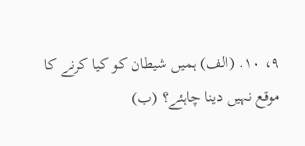۹، ۱۰. (الف) ہمیں شیطان کو کیا کرنے کا موقع نہیں دینا چاہئے؟ (ب)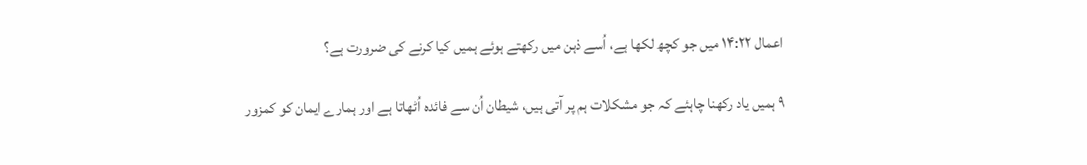اعمال ۱۴:۲۲ میں جو کچھ لکھا ہے، اُسے ذہن میں رکھتے ہوئے ہمیں کیا کرنے کی ضرورت ہے؟

۹ ہمیں یاد رکھنا چاہئے کہ جو مشکلات ہم پر آتی ہیں، شیطان اُن سے فائدہ اُٹھاتا ہے اور ہمارے ایمان کو کمزور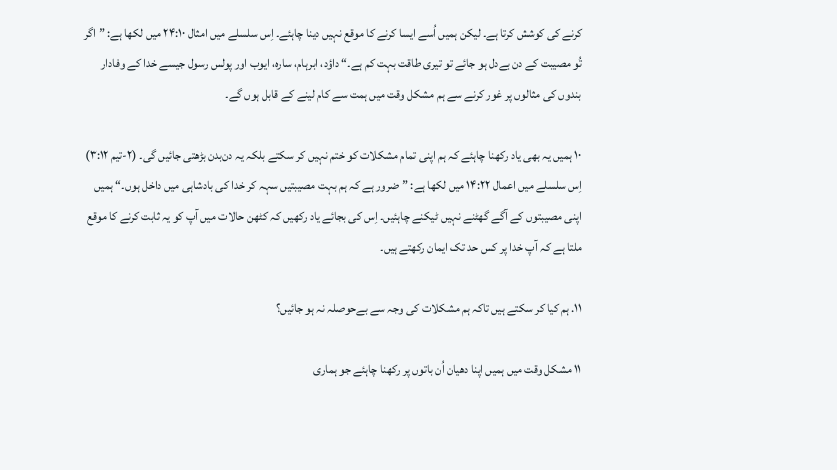کرنے کی کوشش کرتا ہے۔ لیکن ہمیں اُسے ایسا کرنے کا موقع نہیں دینا چاہئے۔ اِس سلسلے میں امثال ۲۴:۱۰ میں لکھا ہے: ”اگر تُو مصیبت کے دن بےدل ہو جائے تو تیری طاقت بہت کم ہے۔“ داؤد، ابرہام، سارہ، ایوب اور پولس رسول جیسے خدا کے وفادار بندوں کی مثالوں پر غور کرنے سے ہم مشکل وقت میں ہمت سے کام لینے کے قابل ہوں گے۔

۱۰ ہمیں یہ بھی یاد رکھنا چاہئے کہ ہم اپنی تمام مشکلات کو ختم نہیں کر سکتے بلکہ یہ دن‌بدن بڑھتی جائیں گی۔ (۲-تیم ۳:۱۲) اِس سلسلے میں اعمال ۱۴:۲۲ میں لکھا ہے: ”ضرور ہے کہ ہم بہت مصیبتیں سہہ کر خدا کی بادشاہی میں داخل ہوں۔“ ہمیں اپنی مصیبتوں کے آگے گھٹنے نہیں ٹیکنے چاہئیں۔ اِس کی بجائے یاد رکھیں کہ کٹھن حالات میں آپ کو یہ ثابت کرنے کا موقع ملتا ہے کہ آپ خدا پر کس حد تک ایمان رکھتے ہیں۔

۱۱. ہم کیا کر سکتے ہیں تاکہ ہم مشکلات کی وجہ سے بےحوصلہ نہ ہو جائیں؟

۱۱ مشکل وقت میں ہمیں اپنا دھیان اُن باتوں پر رکھنا چاہئے جو ہماری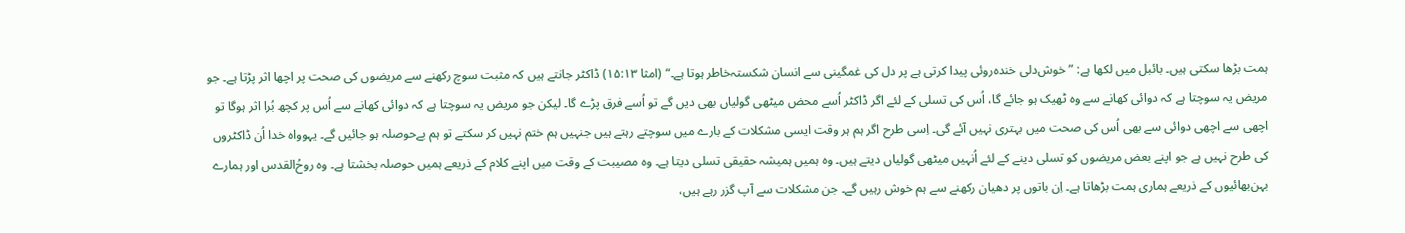ہمت بڑھا سکتی ہیں۔ بائبل میں لکھا ہے: ”خوش‌دلی خندہ‌روئی پیدا کرتی ہے پر دل کی غمگینی سے انسان شکستہ‌خاطر ہوتا ہے۔“ (امثا ۱۵:۱۳) ڈاکٹر جانتے ہیں کہ مثبت سوچ رکھنے سے مریضوں کی صحت پر اچھا اثر پڑتا ہے۔ جو مریض یہ سوچتا ہے کہ دوائی کھانے سے وہ ٹھیک ہو جائے گا، اُس کی تسلی کے لئے اگر ڈاکٹر اُسے محض میٹھی گولیاں بھی دیں گے تو اُسے فرق پڑے گا۔ لیکن جو مریض یہ سوچتا ہے کہ دوائی کھانے سے اُس پر کچھ بُرا اثر ہوگا تو اچھی سے اچھی دوائی سے بھی اُس کی صحت میں بہتری نہیں آئے گی۔ اِسی طرح اگر ہم ہر وقت ایسی مشکلات کے بارے میں سوچتے رہتے ہیں جنہیں ہم ختم نہیں کر سکتے تو ہم بےحوصلہ ہو جائیں گے۔ یہوواہ خدا اُن ڈاکٹروں کی طرح نہیں ہے جو اپنے بعض مریضوں کو تسلی دینے کے لئے اُنہیں میٹھی گولیاں دیتے ہیں۔ وہ ہمیں ہمیشہ حقیقی تسلی دیتا ہے۔ وہ مصیبت کے وقت میں اپنے کلام کے ذریعے ہمیں حوصلہ بخشتا ہے۔ وہ روحُ‌القدس اور ہمارے بہن‌بھائیوں کے ذریعے ہماری ہمت بڑھاتا ہے۔ اِن باتوں پر دھیان رکھنے سے ہم خوش رہیں گے۔ جن مشکلات سے آپ گزر رہے ہیں،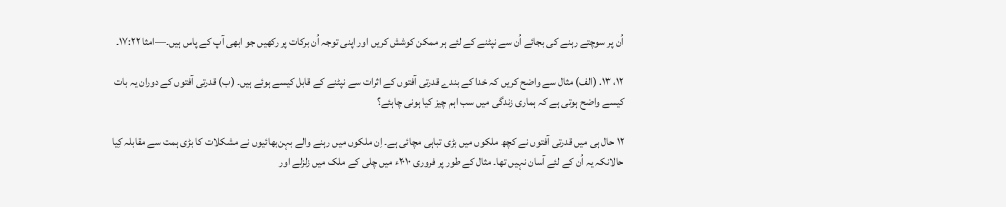اُن پر سوچتے رہنے کی بجائے اُن سے نپٹنے کے لئے ہر ممکن کوشش کریں اور اپنی توجہ اُن برکات پر رکھیں جو ابھی آپ کے پاس ہیں۔—امثا ۱۷:۲۲۔

۱۲، ۱۳. (الف) مثال سے واضح کریں کہ خدا کے بندے قدرتی آفتوں کے اثرات سے نپٹنے کے قابل کیسے ہوئے ہیں۔ (ب) قدرتی آفتوں کے دوران یہ بات کیسے واضح ہوتی ہے کہ ہماری زندگی میں سب اہم چیز کیا ہونی چاہئے؟

۱۲ حال ہی میں قدرتی آفتوں نے کچھ ملکوں میں بڑی تباہی مچائی ہے۔ اِن ملکوں میں رہنے والے بہن‌بھائیوں نے مشکلات کا بڑی ہمت سے مقابلہ کِیا حالانکہ یہ اُن کے لئے آسان نہیں تھا۔ مثال کے طور پر فروری ۲۰۱۰ء میں چلی کے ملک میں زلزلے اور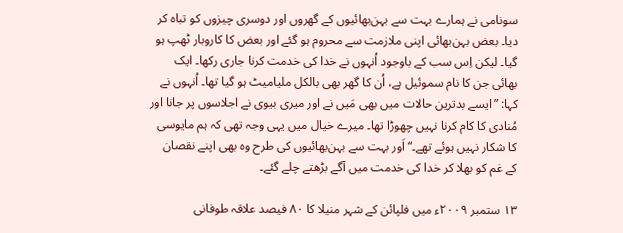سونامی نے ہمارے بہت سے بہن‌بھائیوں کے گھروں اور دوسری چیزوں کو تباہ کر دیا۔ بعض بہن‌بھائی اپنی ملازمت سے محروم ہو گئے اور بعض کا کاروبار ٹھپ ہو گیا۔ لیکن اِس سب کے باوجود اُنہوں نے خدا کی خدمت کرنا جاری رکھا۔ ایک بھائی جن کا نام سموئیل ہے، اُن کا گھر بھی بالکل ملیامیٹ ہو گیا تھا۔ اُنہوں نے کہا: ”ایسے بدترین حالات میں بھی مَیں نے اور میری بیوی نے اجلاسوں پر جانا اور مُنادی کا کام کرنا نہیں چھوڑا تھا۔ میرے خیال میں یہی وجہ تھی کہ ہم مایوسی کا شکار نہیں ہوئے تھے۔“ اَور بہت سے بہن‌بھائیوں کی طرح وہ بھی اپنے نقصان کے غم کو بھلا کر خدا کی خدمت میں آگے بڑھتے چلے گئے۔

۱۳ ستمبر ۲۰۰۹ء میں فلپائن کے شہر منیلا کا ۸۰ فیصد علاقہ طوفانی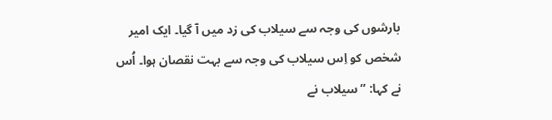بارشوں کی وجہ سے سیلاب کی زد میں آ گیا۔ ایک امیر شخص کو اِس سیلاب کی وجہ سے بہت نقصان ہوا۔ اُس نے کہا: ”سیلاب نے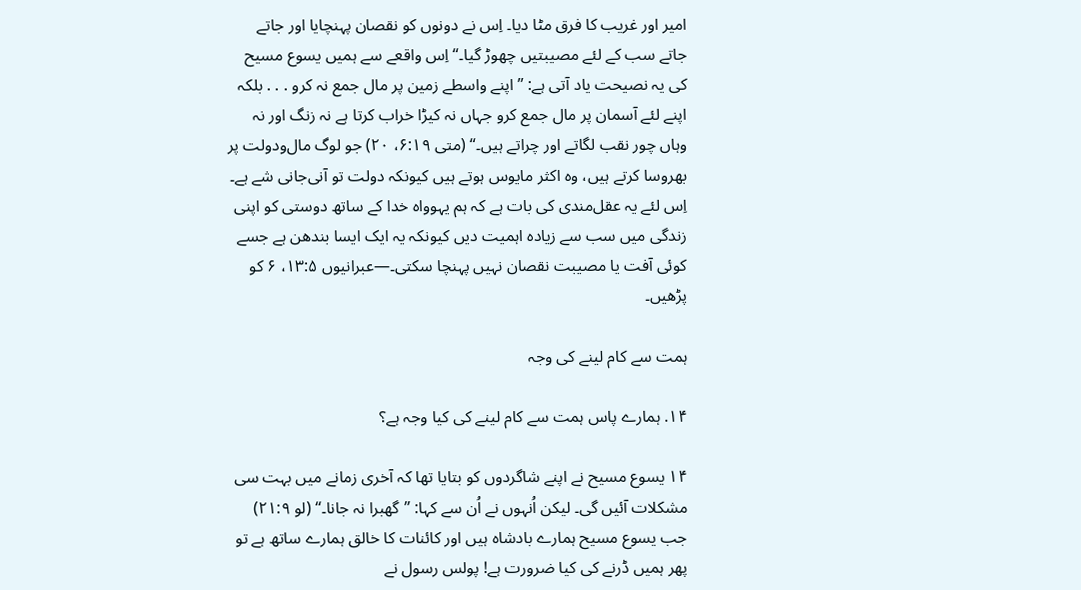امیر اور غریب کا فرق مٹا دیا۔ اِس نے دونوں کو نقصان پہنچایا اور جاتے جاتے سب کے لئے مصیبتیں چھوڑ گیا۔“ اِس واقعے سے ہمیں یسوع مسیح کی یہ نصیحت یاد آتی ہے: ”اپنے واسطے زمین پر مال جمع نہ کرو . . . بلکہ اپنے لئے آسمان پر مال جمع کرو جہاں نہ کیڑا خراب کرتا ہے نہ زنگ اور نہ وہاں چور نقب لگاتے اور چراتے ہیں۔“ (متی ۶:۱۹، ۲۰) جو لوگ مال‌ودولت پر بھروسا کرتے ہیں، وہ اکثر مایوس ہوتے ہیں کیونکہ دولت تو آنی‌جانی شے ہے۔ اِس لئے یہ عقل‌مندی کی بات ہے کہ ہم یہوواہ خدا کے ساتھ دوستی کو اپنی زندگی میں سب سے زیادہ اہمیت دیں کیونکہ یہ ایک ایسا بندھن ہے جسے کوئی آفت یا مصیبت نقصان نہیں پہنچا سکتی۔—عبرانیوں ۱۳:۵، ۶ کو پڑھیں۔

ہمت سے کام لینے کی وجہ

۱۴. ہمارے پاس ہمت سے کام لینے کی کیا وجہ ہے؟

۱۴ یسوع مسیح نے اپنے شاگردوں کو بتایا تھا کہ آخری زمانے میں بہت سی مشکلات آئیں گی۔ لیکن اُنہوں نے اُن سے کہا: ”گھبرا نہ جانا۔“ (لو ۲۱:۹) جب یسوع مسیح ہمارے بادشاہ ہیں اور کائنات کا خالق ہمارے ساتھ ہے تو پھر ہمیں ڈرنے کی کیا ضرورت ہے! پولس رسول نے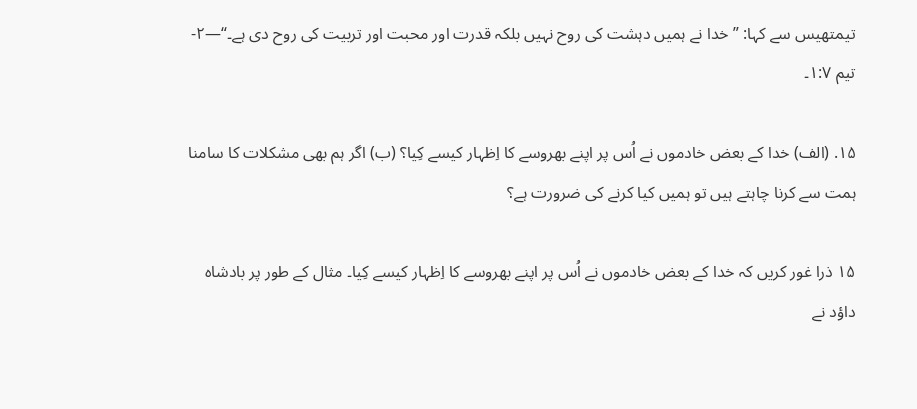تیمتھیس سے کہا: ”خدا نے ہمیں دہشت کی روح نہیں بلکہ قدرت اور محبت اور تربیت کی روح دی ہے۔“—۲-تیم ۱:۷۔

۱۵. (الف) خدا کے بعض خادموں نے اُس پر اپنے بھروسے کا اِظہار کیسے کِیا؟ (ب) اگر ہم بھی مشکلات کا سامنا ہمت سے کرنا چاہتے ہیں تو ہمیں کیا کرنے کی ضرورت ہے؟

۱۵ ذرا غور کریں کہ خدا کے بعض خادموں نے اُس پر اپنے بھروسے کا اِظہار کیسے کِیا۔ مثال کے طور پر بادشاہ داؤد نے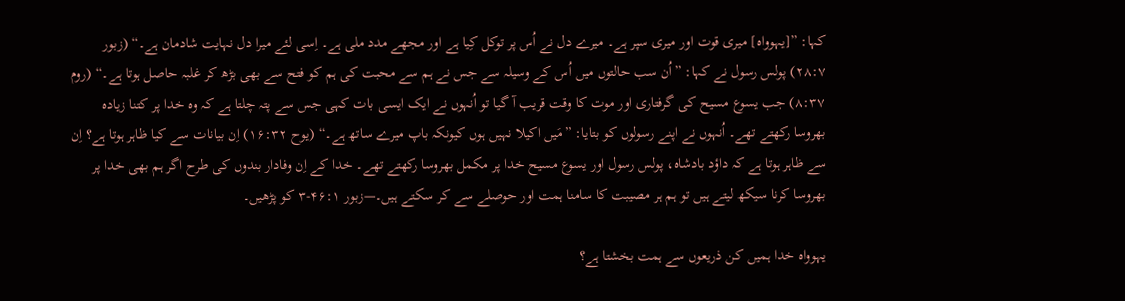کہا: ”[یہوواہ] میری قوت اور میری سپر ہے۔ میرے دل نے اُس پر توکل کِیا ہے اور مجھے مدد ملی ہے۔ اِسی لئے میرا دل نہایت شادمان ہے۔“ (زبور ۲۸:۷) پولس رسول نے کہا: ”اُن سب حالتوں میں اُس کے وسیلہ سے جس نے ہم سے محبت کی ہم کو فتح سے بھی بڑھ کر غلبہ حاصل ہوتا ہے۔“ (روم ۸:۳۷) جب یسوع مسیح کی گرفتاری اور موت کا وقت قریب آ گیا تو اُنہوں نے ایک ایسی بات کہی جس سے پتہ چلتا ہے کہ وہ خدا پر کتنا زیادہ بھروسا رکھتے تھے۔ اُنہوں نے اپنے رسولوں کو بتایا: ”مَیں اکیلا نہیں ہوں کیونکہ باپ میرے ساتھ ہے۔“ (یوح ۱۶:۳۲) اِن بیانات سے کیا ظاہر ہوتا ہے؟ اِن سے ظاہر ہوتا ہے کہ داؤد بادشاہ، پولس رسول اور یسوع مسیح خدا پر مکمل بھروسا رکھتے تھے۔ خدا کے اِن وفادار بندوں کی طرح اگر ہم بھی خدا پر بھروسا کرنا سیکھ لیتے ہیں تو ہم ہر مصیبت کا سامنا ہمت اور حوصلے سے کر سکتے ہیں۔—زبور ۴۶:۱-۳ کو پڑھیں۔

یہوواہ خدا ہمیں کن ذریعوں سے ہمت بخشتا ہے؟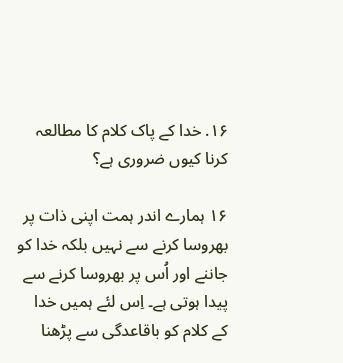۱۶. خدا کے پاک کلام کا مطالعہ کرنا کیوں ضروری ہے؟

۱۶ ہمارے اندر ہمت اپنی ذات پر بھروسا کرنے سے نہیں بلکہ خدا کو جاننے اور اُس پر بھروسا کرنے سے پیدا ہوتی ہے۔ اِس لئے ہمیں خدا کے کلام کو باقاعدگی سے پڑھنا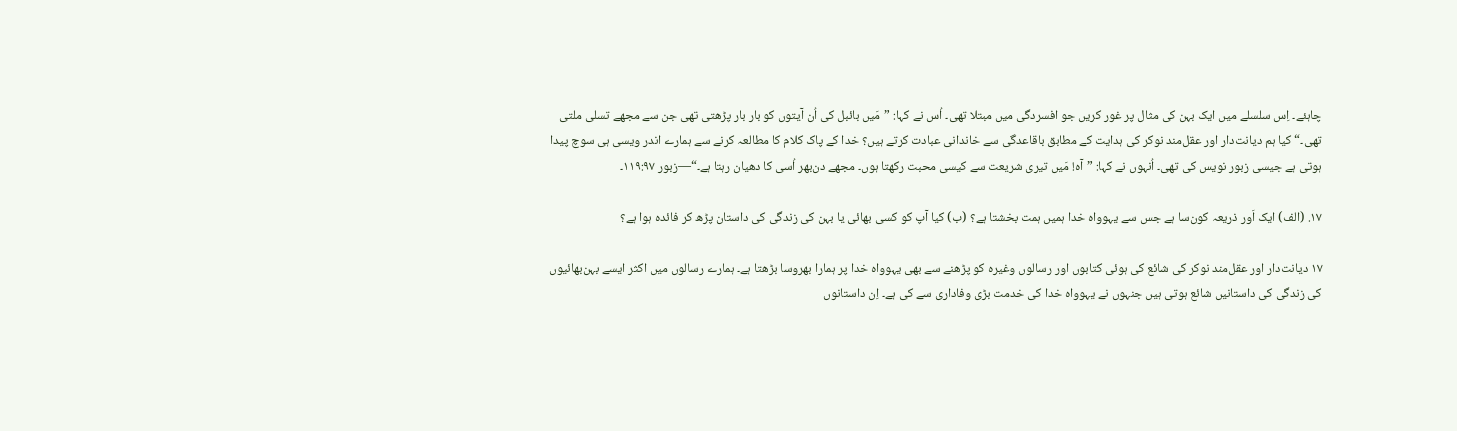چاہئے۔ اِس سلسلے میں ایک بہن کی مثال پر غور کریں جو افسردگی میں مبتلا تھی۔ اُس نے کہا: ”مَیں بائبل کی اُن آیتوں کو بار بار پڑھتی تھی جن سے مجھے تسلی ملتی تھی۔“ کیا ہم دیانت‌دار اور عقل‌مند نوکر کی ہدایت کے مطابق باقاعدگی سے خاندانی عبادت کرتے ہیں؟ خدا کے پاک کلام کا مطالعہ کرنے سے ہمارے اندر ویسی ہی سوچ پیدا ہوتی ہے جیسی زبور نویس کی تھی۔ اُنہوں نے کہا: ”آہ! مَیں تیری شریعت سے کیسی محبت رکھتا ہوں۔ مجھے دن‌بھر اُسی کا دھیان رہتا ہے۔“—زبور ۱۱۹:۹۷۔

۱۷. (الف) ایک اَور ذریعہ کون‌سا ہے جس سے یہوواہ خدا ہمیں ہمت بخشتا ہے؟ (ب) کیا آپ کو کسی بھائی یا بہن کی زندگی کی داستان پڑھ کر فائدہ ہوا ہے؟

۱۷ دیانت‌دار اور عقل‌مند نوکر کی شائع کی ہوئی کتابوں اور رسالوں وغیرہ کو پڑھنے سے بھی یہوواہ خدا پر ہمارا بھروسا بڑھتا ہے۔ ہمارے رسالوں میں اکثر ایسے بہن‌بھائیوں کی زندگی کی داستانیں شائع ہوتی ہیں جنہوں نے یہوواہ خدا کی خدمت بڑی وفاداری سے کی ہے۔ اِن داستانوں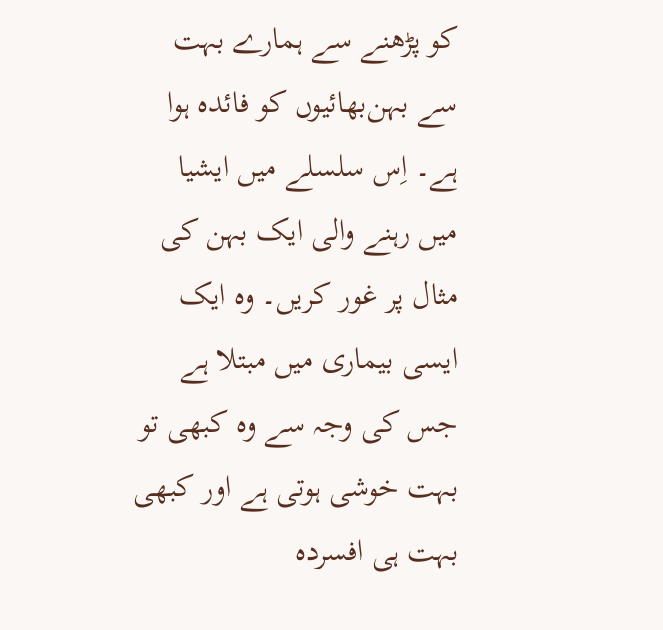کو پڑھنے سے ہمارے بہت سے بہن‌بھائیوں کو فائدہ ہوا ہے۔ اِس سلسلے میں ایشیا میں رہنے والی ایک بہن کی مثال پر غور کریں۔ وہ ایک ایسی بیماری میں مبتلا ہے جس کی وجہ سے وہ کبھی تو بہت خوشی ہوتی ہے اور کبھی بہت ہی افسردہ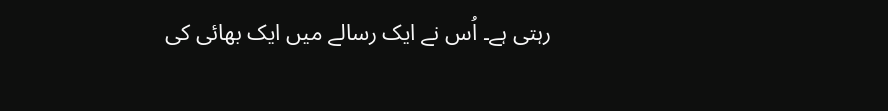رہتی ہے۔ اُس نے ایک رسالے میں ایک بھائی کی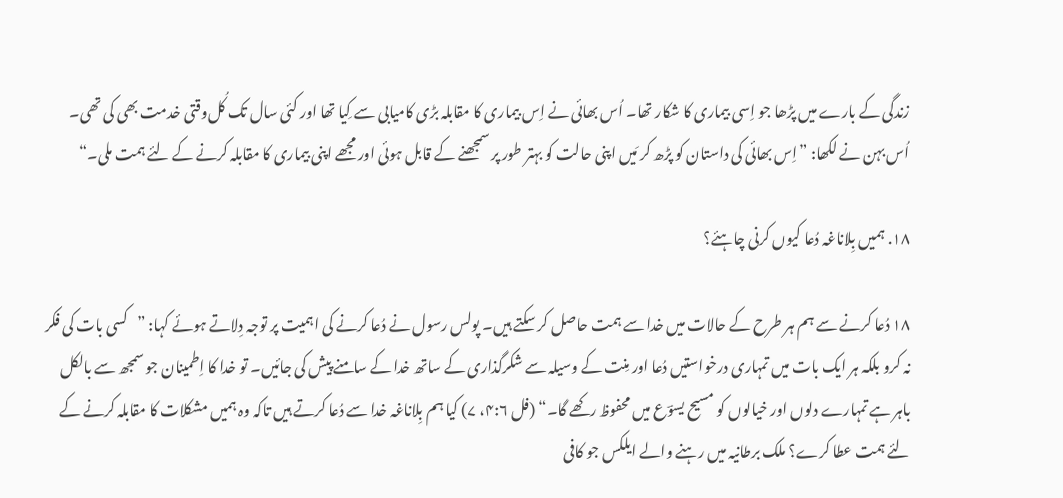زندگی کے بارے میں پڑھا جو اِسی بیماری کا شکار تھا۔ اُس بھائی نے اِس بیماری کا مقابلہ بڑی کامیابی سے کِیا تھا اور کئی سال تک کُل‌وقتی خدمت بھی کی تھی۔ اُس بہن نے لکھا: ”اِس بھائی کی داستان کو پڑھ کر مَیں اپنی حالت کو بہتر طور پر سمجھنے کے قابل ہوئی اور مجھے اپنی بیماری کا مقابلہ کرنے کے لئے ہمت ملی۔“

۱۸. ہمیں بِلاناغہ دُعا کیوں کرنی چاہئے؟

۱۸ دُعا کرنے سے ہم ہر طرح کے حالات میں خدا سے ہمت حاصل کر سکتے ہیں۔ پولس رسول نے دُعا کرنے کی اہمیت پر توجہ دِلاتے ہوئے کہا: ”کسی بات کی فکر نہ کرو بلکہ ہر ایک بات میں تمہاری درخواستیں دُعا اور مِنت کے وسیلہ سے شکرگذاری کے ساتھ خدا کے سامنے پیش کی جائیں۔ تو خدا کا اِطمینان جو سمجھ سے بالکل باہر ہے تمہارے دلوں اور خیالوں کو مسیح یسوؔع میں محفوظ رکھے گا۔“ (فل ۴:۶، ۷) کیا ہم بِلاناغہ خدا سے دُعا کرتے ہیں تاکہ وہ ہمیں مشکلات کا مقابلہ کرنے کے لئے ہمت عطا کرے؟ ملک برطانیہ میں رہنے والے ایلکس جو کافی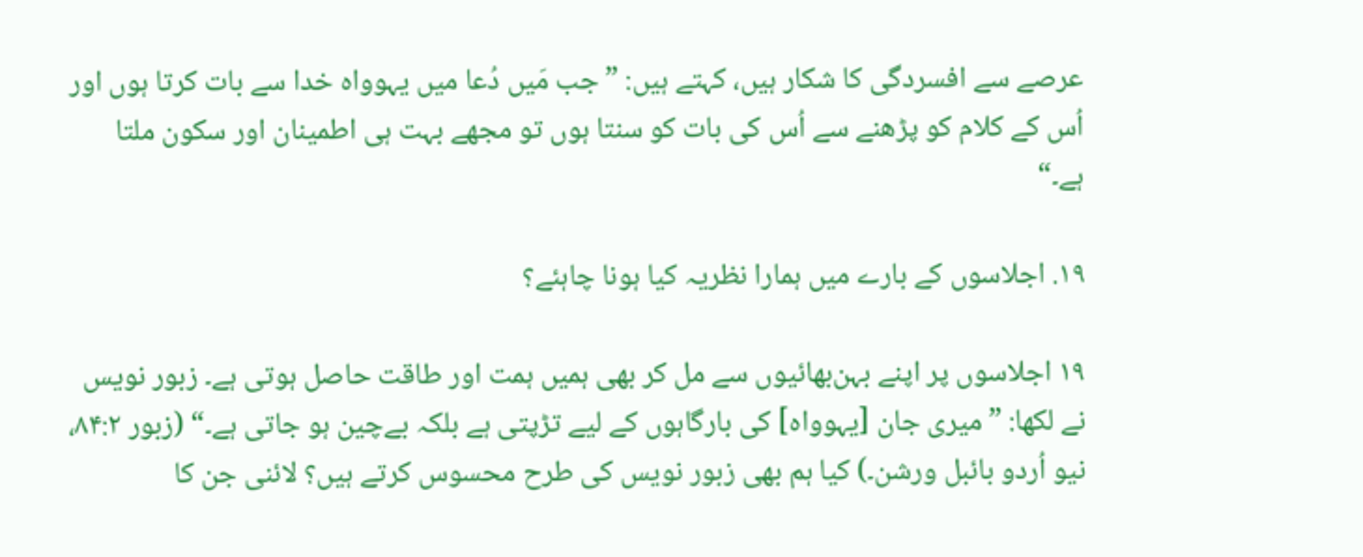عرصے سے افسردگی کا شکار ہیں، کہتے ہیں: ”جب مَیں دُعا میں یہوواہ خدا سے بات کرتا ہوں اور اُس کے کلام کو پڑھنے سے اُس کی بات کو سنتا ہوں تو مجھے بہت ہی اطمینان اور سکون ملتا ہے۔“

۱۹. اجلاسوں کے بارے میں ہمارا نظریہ کیا ہونا چاہئے؟

۱۹ اجلاسوں پر اپنے بہن‌بھائیوں سے مل کر بھی ہمیں ہمت اور طاقت حاصل ہوتی ہے۔ زبور نویس نے لکھا: ”میری جان [یہوواہ] کی بارگاہوں کے لیے تڑپتی ہے بلکہ بےچین ہو جاتی ہے۔“ (زبور ۸۴:۲، نیو اُردو بائبل ورشن۔) کیا ہم بھی زبور نویس کی طرح محسوس کرتے ہیں؟ لائنی جن کا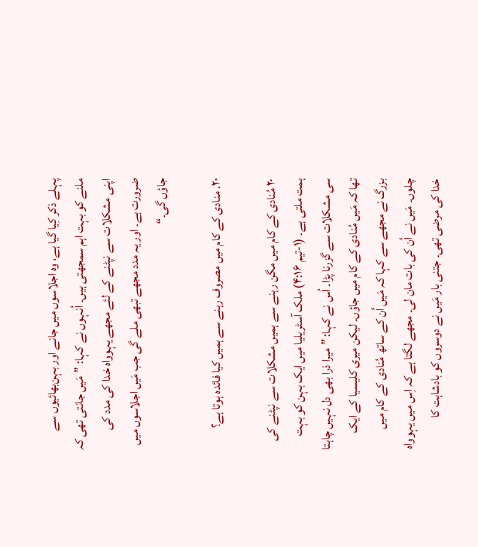پہلے ذکر کِیا گیا ہے، وہ اجلاسوں میں جانے اور بہن‌بھائیوں سے ملنے کو بہت اہم سمجھتی ہیں۔ اُنہوں نے کہا: ”مَیں جانتی تھی کہ اپنی مشکلات سے نپٹنے کے لئے مجھے یہوواہ خدا کی مدد کی ضرورت ہے۔ اور یہ مدد مجھے تبھی ملے گی جب مَیں اجلاسوں میں جاؤں گی۔“

۲۰. منادی کے کام میں مصروف رہنے سے ہمیں کیا فائدہ ہوتا ہے؟

۲۰ مُنادی کے کام میں مگن رہنے سے ہمیں مشکلات سے نپٹنے کی ہمت ملتی ہے۔ (۱-تیم ۴:۱۶) ملک آسٹریلیا میں ایک بہن کو بہت سی مشکلات سے گزرنا پڑا۔ اُس نے کہا: ”میرا ذرا بھی دل نہیں چاہتا تھا کہ مَیں مُنادی کے کام میں جاؤں۔ لیکن میری کلیسیا کے ایک بزرگ نے مجھے سے کہا کہ مَیں اُن کے ساتھ مُنادی کے کام میں چلوں۔ مَیں نے اُن کی بات مان لی۔ مجھے لگتا ہے کہ اِس میں یہوواہ خدا کی مرضی تھی۔ جتنی بار مَیں نے دوسروں کو بادشاہت کا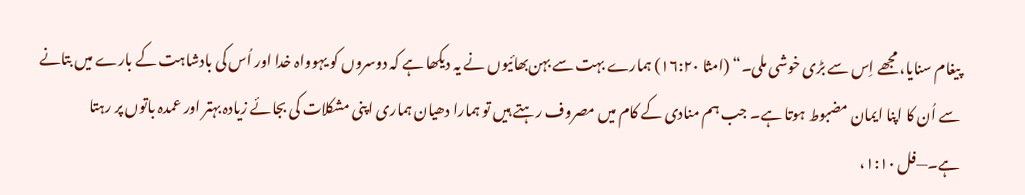پیغام سنایا، مجھے اِس سے بڑی خوشی ملی۔“ (امثا ۱۶:۲۰) ہمارے بہت سے بہن‌بھائیوں نے یہ دیکھا ہے کہ دوسروں کو یہوواہ خدا اور اُس کی بادشاہت کے بارے میں بتانے سے اُن کا اپنا ایمان مضبوط ہوتا ہے۔ جب ہم منادی کے کام میں مصروف رہتے ہیں تو ہمارا دھیان ہماری اپنی مشکلات کی بجائے زیادہ بہتر اور عمدہ باتوں پر رہتا ہے۔—فل ۱:۱۰،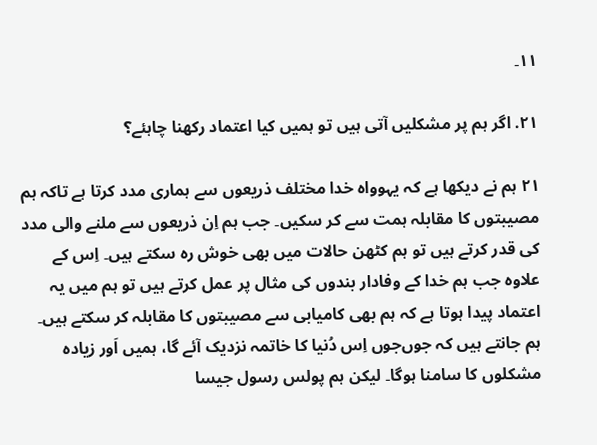۱۱۔

۲۱. اگر ہم پر مشکلیں آتی ہیں تو ہمیں کیا اعتماد رکھنا چاہئے؟

۲۱ ہم نے دیکھا ہے کہ یہوواہ خدا مختلف ذریعوں سے ہماری مدد کرتا ہے تاکہ ہم مصیبتوں کا مقابلہ ہمت سے کر سکیں۔ جب ہم اِن ذریعوں سے ملنے والی مدد کی قدر کرتے ہیں تو ہم کٹھن حالات میں بھی خوش رہ سکتے ہیں۔ اِس کے علاوہ جب ہم خدا کے وفادار بندوں کی مثال پر عمل کرتے ہیں تو ہم میں یہ اعتماد پیدا ہوتا ہے کہ ہم بھی کامیابی سے مصیبتوں کا مقابلہ کر سکتے ہیں۔ ہم جانتے ہیں کہ جوں‌جوں اِس دُنیا کا خاتمہ نزدیک آئے گا، ہمیں اَور زیادہ مشکلوں کا سامنا ہوگا۔ لیکن ہم پولس رسول جیسا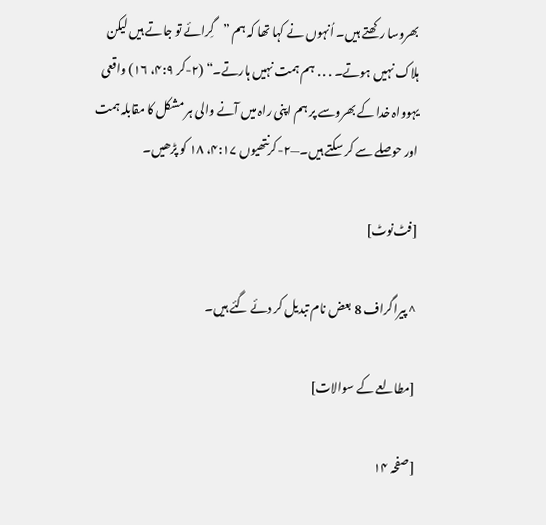بھروسا رکھتے ہیں۔ اُنہوں نے کہا تھا کہ ہم ”گِرائے تو جاتے ہیں لیکن ہلاک نہیں ہوتے۔ . . . ہم ہمت نہیں ہارتے۔“ (۲-کر ۴:۹، ۱۶) واقعی یہوواہ خدا کے بھروسے پر ہم اپنی راہ میں آنے والی ہر مشکل کا مقابلہ ہمت اور حوصلے سے کر سکتے ہیں۔—۲-کرنتھیوں ۴:۱۷، ۱۸ کو پڑھیں۔

[فٹ‌نوٹ]

^ پیراگراف 8 بعض نام تبدیل کر دئے گئے ہیں۔

[مطالعے کے سوالات]

[صفحہ ۱۴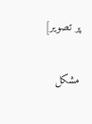پر تصویر]

مشکل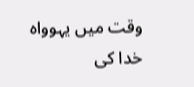وقت میں یہوواہ خدا کی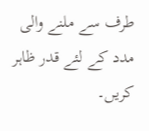طرف سے ملنے والی مدد کے لئے قدر ظاہر کریں۔